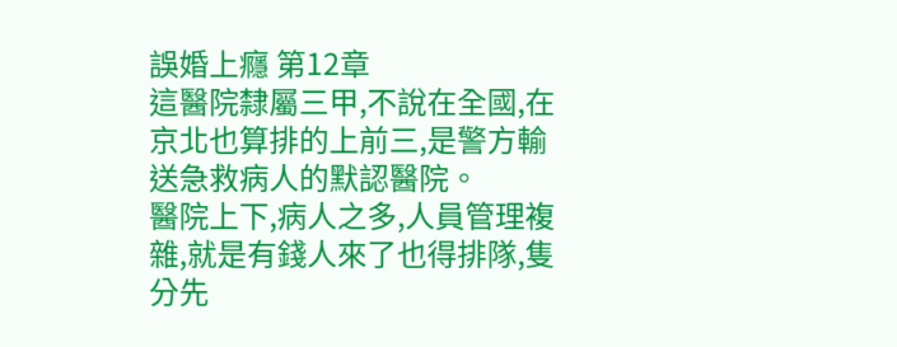誤婚上癮 第12章
這醫院隸屬三甲,不說在全國,在京北也算排的上前三,是警方輸送急救病人的默認醫院。
醫院上下,病人之多,人員管理複雜,就是有錢人來了也得排隊,隻分先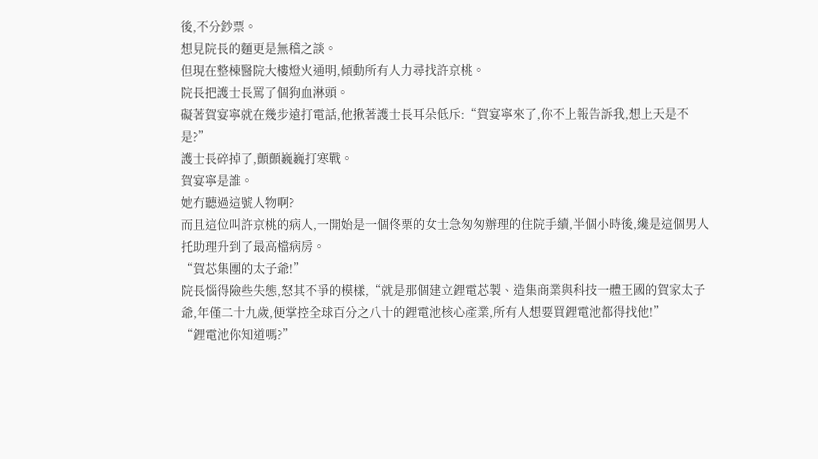後,不分鈔票。
想見院長的麵更是無稽之談。
但現在整棟醫院大樓燈火通明,傾動所有人力尋找許京桃。
院長把護士長罵了個狗血淋頭。
礙著賀宴寧就在幾步遠打電話,他揪著護士長耳朵低斥:“賀宴寧來了,你不上報告訴我,想上天是不是?”
護士長碎掉了,顫顫巍巍打寒戰。
賀宴寧是誰。
她冇聽過這號人物啊?
而且這位叫許京桃的病人,一開始是一個佟栗的女士急匆匆辦理的住院手續,半個小時後,纔是這個男人托助理升到了最高檔病房。
“賀芯集團的太子爺!”
院長惱得險些失態,怒其不爭的模樣,“就是那個建立鋰電芯製、造集商業與科技一體王國的賀家太子爺,年僅二十九歲,便掌控全球百分之八十的鋰電池核心產業,所有人想要買鋰電池都得找他!”
“鋰電池你知道嗎?”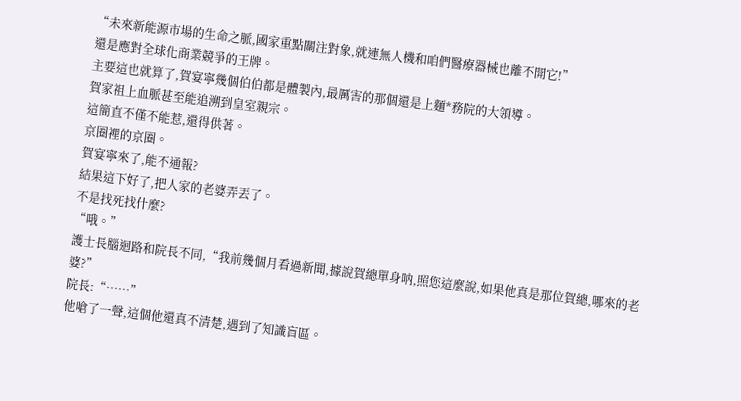“未來新能源市場的生命之脈,國家重點關注對象,就連無人機和咱們醫療器械也離不開它!”
還是應對全球化商業競爭的王牌。
主要這也就算了,賀宴寧幾個伯伯都是體製內,最厲害的那個還是上麵*務院的大領導。
賀家祖上血脈甚至能追溯到皇室親宗。
這簡直不僅不能惹,還得供著。
京圈裡的京圈。
賀宴寧來了,能不通報?
結果這下好了,把人家的老婆弄丟了。
不是找死找什麼?
“哦。”
護士長腦迴路和院長不同,“我前幾個月看過新聞,據說賀總單身呐,照您這麼說,如果他真是那位賀總,哪來的老婆?”
院長:“……”
他嗆了一聲,這個他還真不清楚,遇到了知識盲區。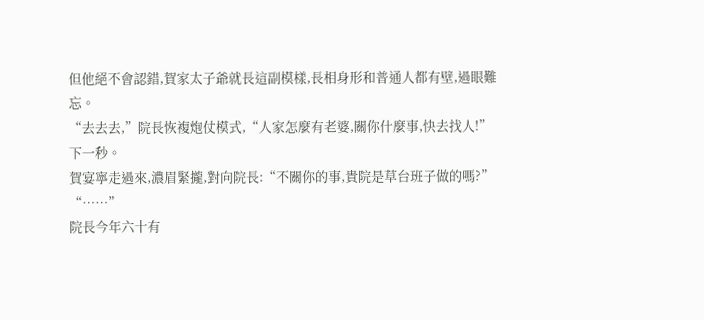但他絕不會認錯,賀家太子爺就長這副模樣,長相身形和普通人都有壁,過眼難忘。
“去去去,”院長恢複炮仗模式,“人家怎麼有老婆,關你什麼事,快去找人!”
下一秒。
賀宴寧走過來,濃眉緊攏,對向院長:“不關你的事,貴院是草台班子做的嗎?”
“……”
院長今年六十有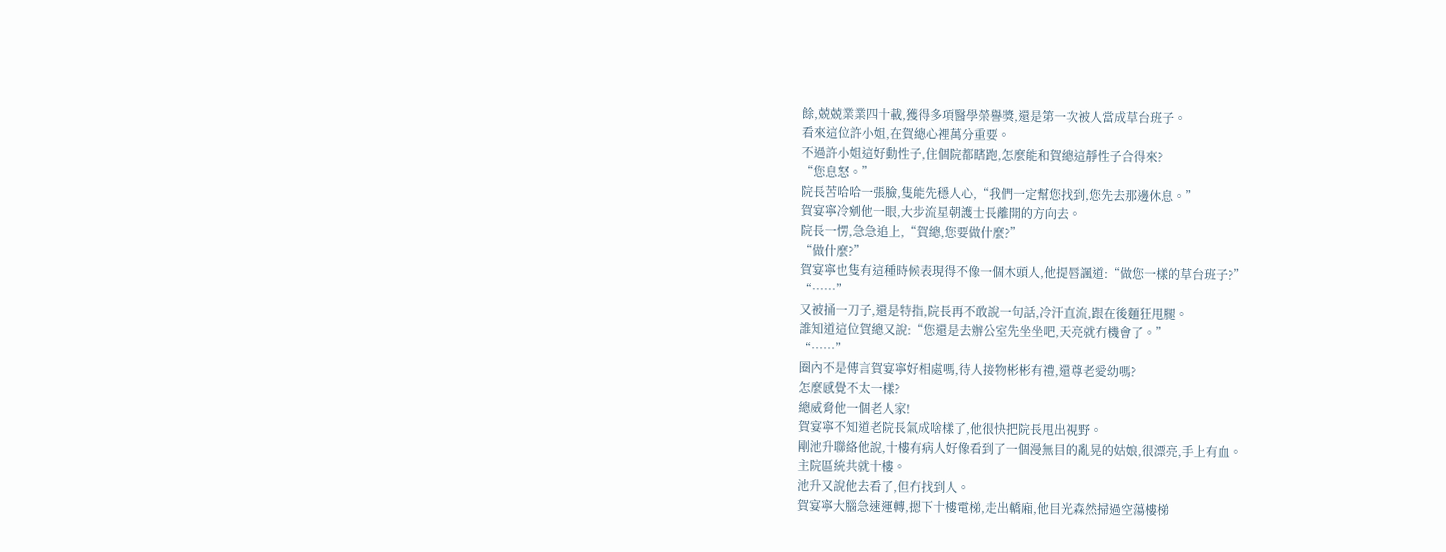餘,兢兢業業四十載,獲得多項醫學榮譽獎,還是第一次被人當成草台班子。
看來這位許小姐,在賀總心裡萬分重要。
不過許小姐這好動性子,住個院都瞎跑,怎麼能和賀總這靜性子合得來?
“您息怒。”
院長苦哈哈一張臉,隻能先穩人心,“我們一定幫您找到,您先去那邊休息。”
賀宴寧冷剜他一眼,大步流星朝護士長離開的方向去。
院長一愣,急急追上,“賀總,您要做什麼?”
“做什麼?”
賀宴寧也隻有這種時候表現得不像一個木頭人,他提唇諷道:“做您一樣的草台班子?”
“……”
又被捅一刀子,還是特指,院長再不敢說一句話,冷汗直流,跟在後麵狂甩腿。
誰知道這位賀總又說:“您還是去辦公室先坐坐吧,天亮就冇機會了。”
“……”
圈內不是傳言賀宴寧好相處嗎,待人接物彬彬有禮,還尊老愛幼嗎?
怎麼感覺不太一樣?
總威脅他一個老人家!
賀宴寧不知道老院長氣成啥樣了,他很快把院長甩出視野。
剛池升聯絡他說,十樓有病人好像看到了一個漫無目的亂晃的姑娘,很漂亮,手上有血。
主院區統共就十樓。
池升又說他去看了,但冇找到人。
賀宴寧大腦急速運轉,摁下十樓電梯,走出轎廂,他目光森然掃過空蕩樓梯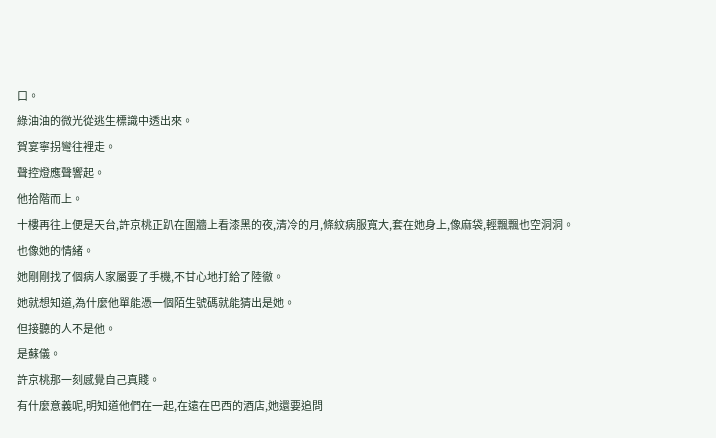口。
綠油油的微光從逃生標識中透出來。
賀宴寧拐彎往裡走。
聲控燈應聲響起。
他拾階而上。
十樓再往上便是天台,許京桃正趴在圍牆上看漆黑的夜,清冷的月,條紋病服寬大,套在她身上,像麻袋,輕飄飄也空洞洞。
也像她的情緒。
她剛剛找了個病人家屬要了手機,不甘心地打給了陸徹。
她就想知道,為什麼他單能憑一個陌生號碼就能猜出是她。
但接聽的人不是他。
是蘇儀。
許京桃那一刻感覺自己真賤。
有什麼意義呢,明知道他們在一起,在遠在巴西的酒店,她還要追問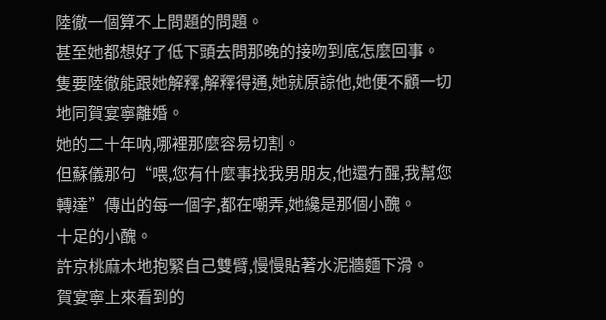陸徹一個算不上問題的問題。
甚至她都想好了低下頭去問那晚的接吻到底怎麼回事。
隻要陸徹能跟她解釋,解釋得通,她就原諒他,她便不顧一切地同賀宴寧離婚。
她的二十年呐,哪裡那麼容易切割。
但蘇儀那句“喂,您有什麼事找我男朋友,他還冇醒,我幫您轉達”傳出的每一個字,都在嘲弄,她纔是那個小醜。
十足的小醜。
許京桃麻木地抱緊自己雙臂,慢慢貼著水泥牆麵下滑。
賀宴寧上來看到的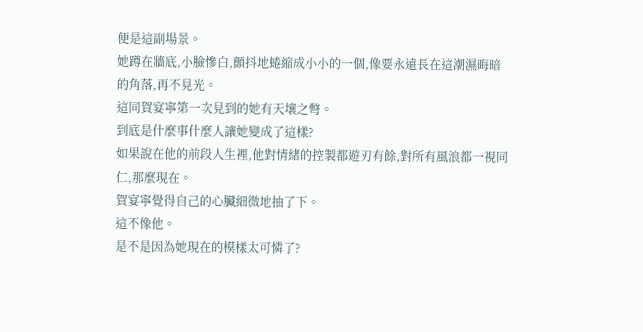便是這副場景。
她蹲在牆底,小臉慘白,顫抖地蜷縮成小小的一個,像要永遠長在這潮濕晦暗的角落,再不見光。
這同賀宴寧第一次見到的她有天壤之彆。
到底是什麼事什麼人讓她變成了這樣?
如果說在他的前段人生裡,他對情緒的控製都遊刃有餘,對所有風浪都一視同仁,那麼現在。
賀宴寧覺得自己的心臟細微地抽了下。
這不像他。
是不是因為她現在的模樣太可憐了?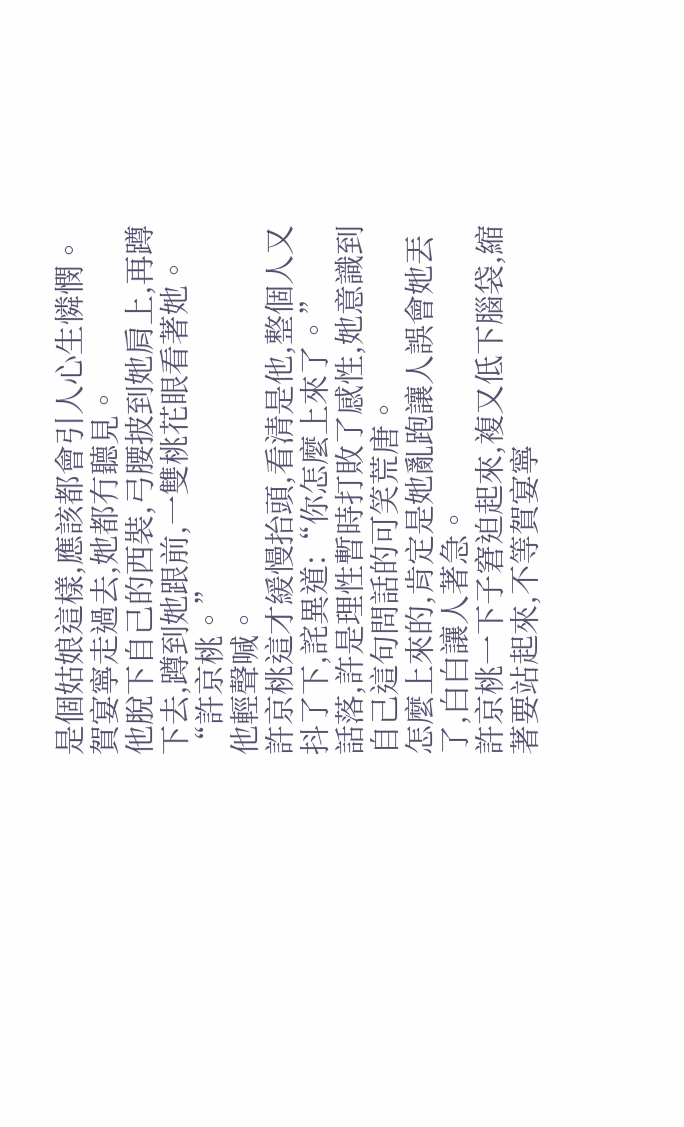是個姑娘這樣,應該都會引人心生憐憫。
賀宴寧走過去,她都冇聽見。
他脫下自己的西裝,弓腰披到她肩上,再蹲下去,蹲到她跟前,一雙桃花眼看著她。
“許京桃。”
他輕聲喊。
許京桃這才緩慢抬頭,看清是他,整個人又抖了下,詫異道:“你怎麼上來了。”
話落,許是理性暫時打敗了感性,她意識到自己這句問話的可笑荒唐。
怎麼上來的,肯定是她亂跑讓人誤會她丟了,白白讓人著急。
許京桃一下子窘迫起來,複又低下腦袋,縮著要站起來,不等賀宴寧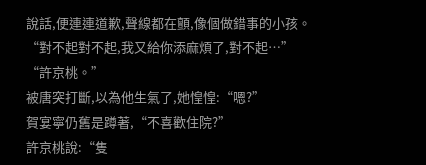說話,便連連道歉,聲線都在顫,像個做錯事的小孩。
“對不起對不起,我又給你添麻煩了,對不起…”
“許京桃。”
被唐突打斷,以為他生氣了,她惶惶:“嗯?”
賀宴寧仍舊是蹲著,“不喜歡住院?”
許京桃說:“隻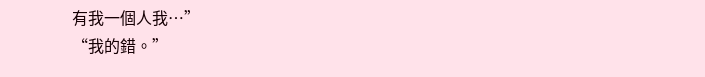有我一個人我…”
“我的錯。”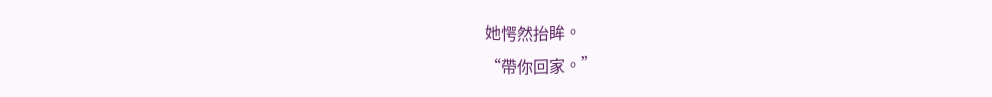她愕然抬眸。
“帶你回家。”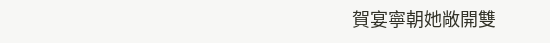賀宴寧朝她敞開雙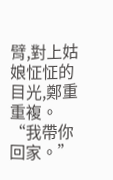臂,對上姑娘怔怔的目光,鄭重重複。
“我帶你回家。”